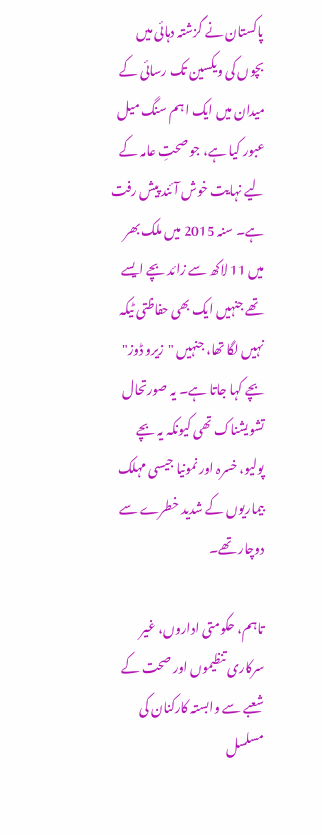پاکستان نے گزشتہ دہائی میں بچوں کی ویکسین تک رسائی کے میدان میں ایک اہم سنگ میل عبور کیا ہے، جو صحتِ عامہ کے لیے نہایت خوش آئند پیش رفت ہے۔ سنہ 2015 میں ملک بھر میں 11 لاکھ سے زائد بچے ایسے تھے جنہیں ایک بھی حفاظتی ٹیکہ نہیں لگا تھا، جنہیں "زیرو ڈوز" بچے کہا جاتا ہے۔ یہ صورتحال تشویشناک تھی کیونکہ یہ بچے پولیو، خسرہ اور نمونیا جیسی مہلک بیماریوں کے شدید خطرے سے دوچار تھے۔

تاہم، حکومتی اداروں، غیر سرکاری تنظیموں اور صحت کے شعبے سے وابستہ کارکنان کی مسلسل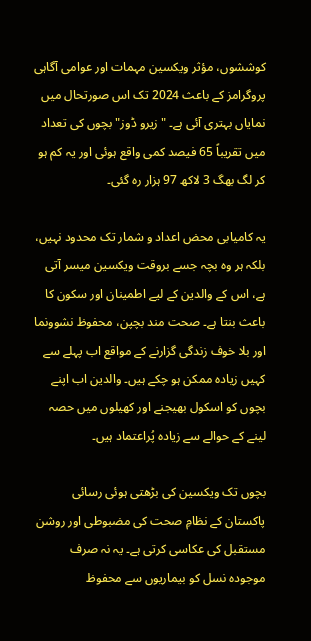کوششوں، مؤثر ویکسین مہمات اور عوامی آگاہی پروگرامز کے باعث 2024 تک اس صورتحال میں نمایاں بہتری آئی ہے۔ "زیرو ڈوز" بچوں کی تعداد میں تقریباً 65 فیصد کمی واقع ہوئی اور یہ کم ہو کر لگ بھگ 3 لاکھ 97 ہزار رہ گئی۔

یہ کامیابی محض اعداد و شمار تک محدود نہیں، بلکہ ہر وہ بچہ جسے بروقت ویکسین میسر آتی ہے، اس کے والدین کے لیے اطمینان اور سکون کا باعث بنتا ہے۔ صحت مند بچپن، محفوظ نشوونما اور بلا خوف زندگی گزارنے کے مواقع اب پہلے سے کہیں زیادہ ممکن ہو چکے ہیں۔ والدین اب اپنے بچوں کو اسکول بھیجنے اور کھیلوں میں حصہ لینے کے حوالے سے زیادہ پُراعتماد ہیں۔

بچوں تک ویکسین کی بڑھتی ہوئی رسائی پاکستان کے نظامِ صحت کی مضبوطی اور روشن مستقبل کی عکاسی کرتی ہے۔ یہ نہ صرف موجودہ نسل کو بیماریوں سے محفوظ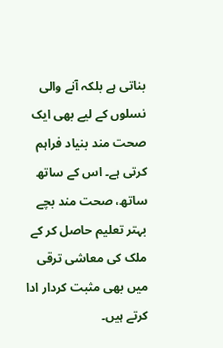بناتی ہے بلکہ آنے والی نسلوں کے لیے بھی ایک صحت مند بنیاد فراہم کرتی ہے۔ اس کے ساتھ ساتھ، صحت مند بچے بہتر تعلیم حاصل کر کے ملک کی معاشی ترقی میں بھی مثبت کردار ادا کرتے ہیں۔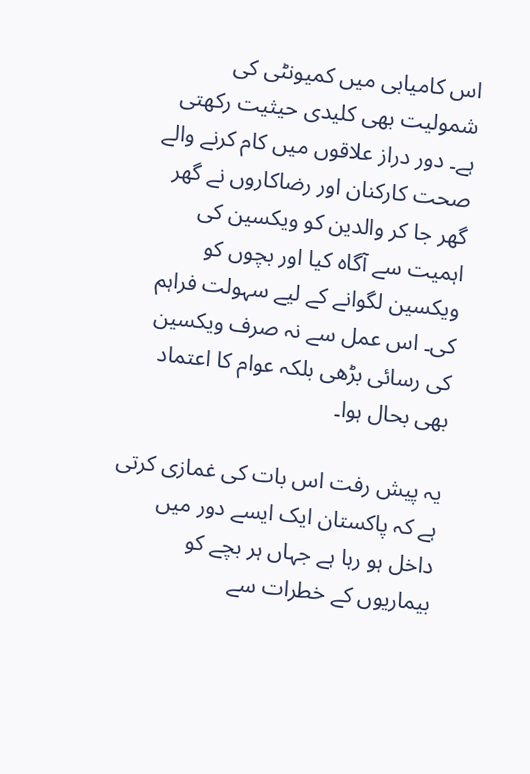اس کامیابی میں کمیونٹی کی شمولیت بھی کلیدی حیثیت رکھتی ہے۔ دور دراز علاقوں میں کام کرنے والے صحت کارکنان اور رضاکاروں نے گھر گھر جا کر والدین کو ویکسین کی اہمیت سے آگاہ کیا اور بچوں کو ویکسین لگوانے کے لیے سہولت فراہم کی۔ اس عمل سے نہ صرف ویکسین کی رسائی بڑھی بلکہ عوام کا اعتماد بھی بحال ہوا۔

یہ پیش رفت اس بات کی غمازی کرتی ہے کہ پاکستان ایک ایسے دور میں داخل ہو رہا ہے جہاں ہر بچے کو بیماریوں کے خطرات سے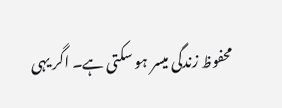محفوظ زندگی میسر ہو سکتی ہے۔ اگر یہی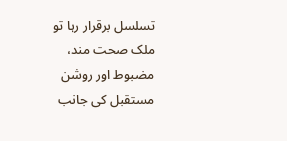تسلسل برقرار رہا تو ملک صحت مند، مضبوط اور روشن مستقبل کی جانب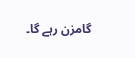گامزن رہے گا۔